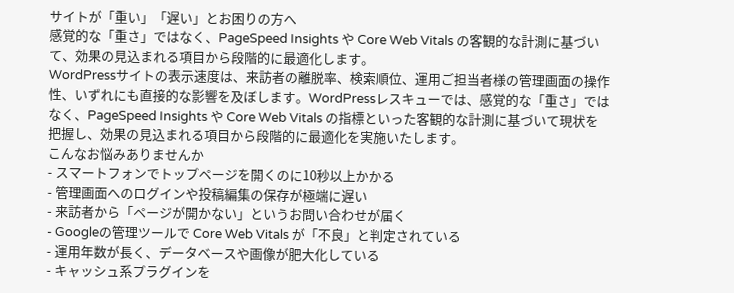サイトが「重い」「遅い」とお困りの方へ
感覚的な「重さ」ではなく、PageSpeed Insights や Core Web Vitals の客観的な計測に基づいて、効果の見込まれる項目から段階的に最適化します。
WordPressサイトの表示速度は、来訪者の離脱率、検索順位、運用ご担当者様の管理画面の操作性、いずれにも直接的な影響を及ぼします。WordPressレスキューでは、感覚的な「重さ」ではなく、PageSpeed Insights や Core Web Vitals の指標といった客観的な計測に基づいて現状を把握し、効果の見込まれる項目から段階的に最適化を実施いたします。
こんなお悩みありませんか
- スマートフォンでトップページを開くのに10秒以上かかる
- 管理画面へのログインや投稿編集の保存が極端に遅い
- 来訪者から「ページが開かない」というお問い合わせが届く
- Googleの管理ツールで Core Web Vitals が「不良」と判定されている
- 運用年数が長く、データベースや画像が肥大化している
- キャッシュ系プラグインを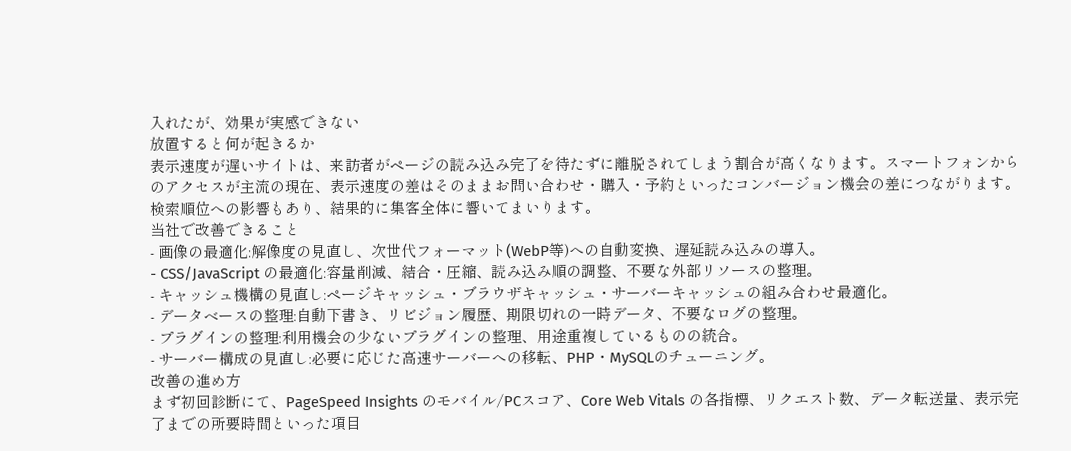入れたが、効果が実感できない
放置すると何が起きるか
表示速度が遅いサイトは、来訪者がページの読み込み完了を待たずに離脱されてしまう割合が高くなります。スマートフォンからのアクセスが主流の現在、表示速度の差はそのままお問い合わせ・購入・予約といったコンバージョン機会の差につながります。検索順位への影響もあり、結果的に集客全体に響いてまいります。
当社で改善できること
- 画像の最適化:解像度の見直し、次世代フォーマット(WebP等)への自動変換、遅延読み込みの導入。
- CSS/JavaScript の最適化:容量削減、結合・圧縮、読み込み順の調整、不要な外部リソースの整理。
- キャッシュ機構の見直し:ページキャッシュ・ブラウザキャッシュ・サーバーキャッシュの組み合わせ最適化。
- データベースの整理:自動下書き、リビジョン履歴、期限切れの一時データ、不要なログの整理。
- プラグインの整理:利用機会の少ないプラグインの整理、用途重複しているものの統合。
- サーバー構成の見直し:必要に応じた高速サーバーへの移転、PHP・MySQLのチューニング。
改善の進め方
まず初回診断にて、PageSpeed Insights のモバイル/PCスコア、Core Web Vitals の各指標、リクエスト数、データ転送量、表示完了までの所要時間といった項目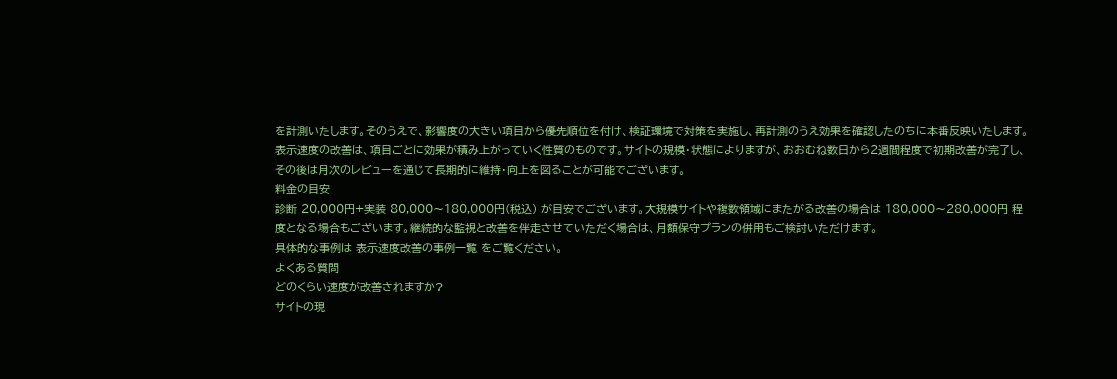を計測いたします。そのうえで、影響度の大きい項目から優先順位を付け、検証環境で対策を実施し、再計測のうえ効果を確認したのちに本番反映いたします。
表示速度の改善は、項目ごとに効果が積み上がっていく性質のものです。サイトの規模・状態によりますが、おおむね数日から2週間程度で初期改善が完了し、その後は月次のレビューを通じて長期的に維持・向上を図ることが可能でございます。
料金の目安
診断 20,000円+実装 80,000〜180,000円(税込) が目安でございます。大規模サイトや複数領域にまたがる改善の場合は 180,000〜280,000円 程度となる場合もございます。継続的な監視と改善を伴走させていただく場合は、月額保守プランの併用もご検討いただけます。
具体的な事例は 表示速度改善の事例一覧 をご覧ください。
よくある質問
どのくらい速度が改善されますか?
サイトの現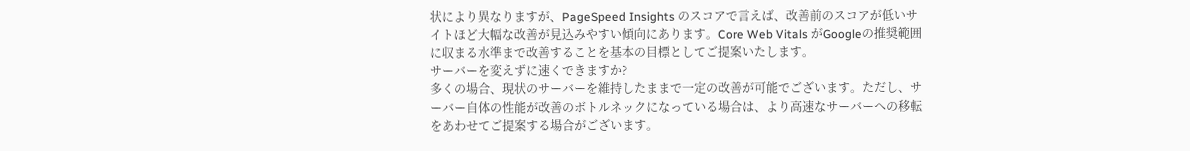状により異なりますが、PageSpeed Insights のスコアで言えば、改善前のスコアが低いサイトほど大幅な改善が見込みやすい傾向にあります。Core Web Vitals がGoogleの推奨範囲に収まる水準まで改善することを基本の目標としてご提案いたします。
サーバーを変えずに速くできますか?
多くの場合、現状のサーバーを維持したままで一定の改善が可能でございます。ただし、サーバー自体の性能が改善のボトルネックになっている場合は、より高速なサーバーへの移転をあわせてご提案する場合がございます。